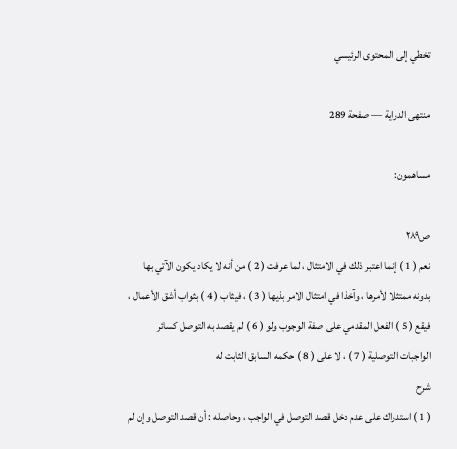تخطي إلى المحتوى الرئيسي

منتهى الدراية — صفحة 289

مساهمون:

ص٢٨٩
نعم ( 1 ) إنما اعتبر ذلك في الامتثال ، لما عرفت ( 2 ) من أنه لا يكاد يكون الآتي بها بدونه ممتثلا لأمرها ، وآخذا في امتثال الامر بذيها ( 3 ) ، فيثاب ( 4 ) بثواب أشق الأعمال ، فيقع ( 5 ) الفعل المقدمي على صفة الوجوب ولو ( 6 ) لم يقصد به التوصل كسائر الواجبات التوصلية ( 7 ) ، لا على ( 8 ) حكمه السابق الثابت له
شرح
( 1 ) استدراك على عدم دخل قصد التوصل في الواجب ، وحاصله : أن قصد التوصل وإن لم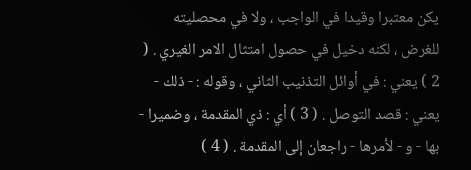يكن معتبرا وقيدا في الواجب ، ولا في محصليته للغرض ، لكنه دخيل في حصول امتثال الامر الغيري . ( 2 ) يعني : في أوائل التذنيب الثاني ، وقوله : - ذلك - يعني : قصد التوصل . ( 3 ) أي : ذي المقدمة ، وضميرا - بها - و - لأمرها - راجعان إلى المقدمة . ( 4 )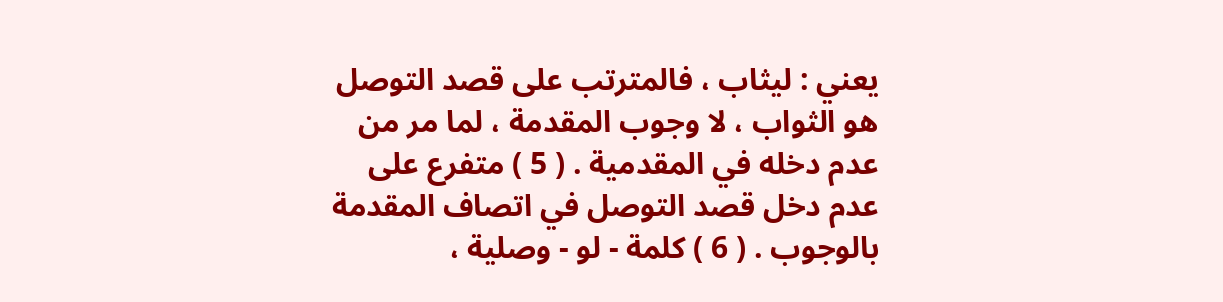يعني : ليثاب ، فالمترتب على قصد التوصل هو الثواب ، لا وجوب المقدمة ، لما مر من عدم دخله في المقدمية . ( 5 ) متفرع على عدم دخل قصد التوصل في اتصاف المقدمة بالوجوب . ( 6 ) كلمة - لو - وصلية ،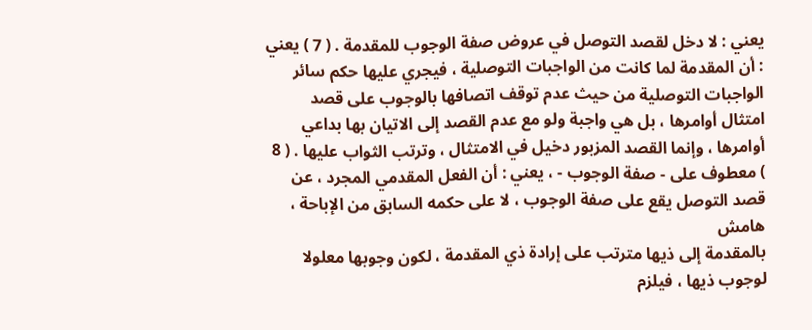يعني : لا دخل لقصد التوصل في عروض صفة الوجوب للمقدمة . ( 7 ) يعني : أن المقدمة لما كانت من الواجبات التوصلية ، فيجري عليها حكم سائر الواجبات التوصلية من حيث عدم توقف اتصافها بالوجوب على قصد امتثال أوامرها ، بل هي واجبة ولو مع عدم القصد إلى الاتيان بها بداعي أوامرها ، وإنما القصد المزبور دخيل في الامتثال ، وترتب الثواب عليها . ( 8 ) معطوف على - صفة الوجوب - ، يعني : أن الفعل المقدمي المجرد ، عن قصد التوصل يقع على صفة الوجوب ، لا على حكمه السابق من الإباحة ،
هامش
بالمقدمة إلى ذيها مترتب على إرادة ذي المقدمة ، لكون وجوبها معلولا لوجوب ذيها ، فيلزم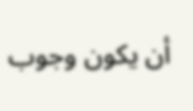أن يكون وجوب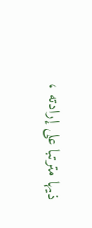ذيها مترتبا على إرادته ،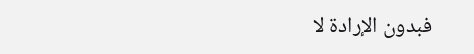فبدون الإرادة لا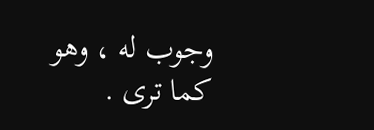وجوب له ، وهو كما ترى .